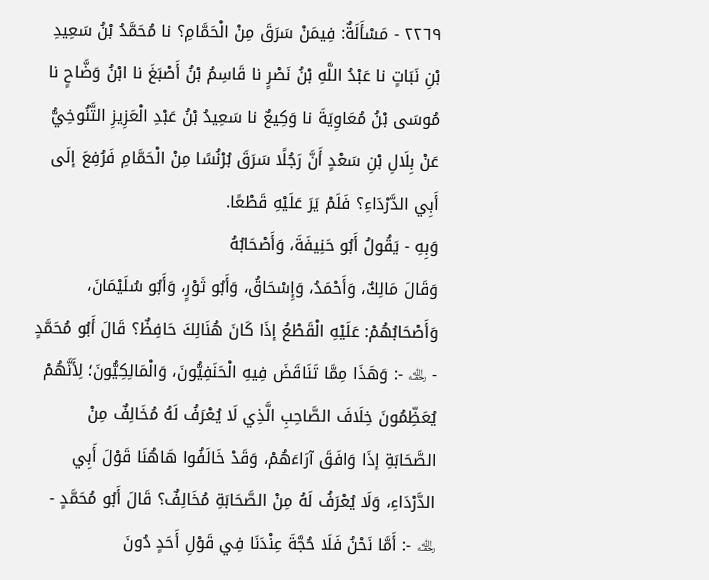٢٢٦٩ - مَسْأَلَةٌ: فِيمَنْ سَرَقَ مِنْ الْحَمَّامِ؟ نا مُحَمَّدُ بْنُ سَعِيدِ بْنِ نَبَاتٍ نا عَبْدُ اللَّهِ بْنُ نَصْرٍ نا قَاسِمُ بْنُ أَصْبَغَ نا ابْنُ وَضَّاحٍ نا مُوسَى بْنُ مُعَاوِيَةَ نا وَكِيعٌ نا سَعِيدُ بْنُ عَبْدِ الْعَزِيزِ التَّنُوخِيُّ عَنْ بِلَالِ بْنِ سَعْدٍ أَنَّ رَجُلًا سَرَقَ بُرْنُسًا مِنْ الْحَمَّامِ فَرُفِعَ إلَى أَبِي الدَّرْدَاءِ؟ فَلَمْ يَرَ عَلَيْهِ قَطْعًا.
وَبِهِ - يَقُولُ أَبُو حَنِيفَةَ، وَأَصْحَابُهُ
وَقَالَ مَالِكٌ، وَأَحْمَدُ، وَإِسْحَاقُ، وَأَبُو ثَوْرٍ، وَأَبُو سُلَيْمَانَ، وَأَصْحَابُهُمْ: عَلَيْهِ الْقَطْعُ إذَا كَانَ هُنَالِكَ حَافِظٌ؟ قَالَ أَبُو مُحَمَّدٍ - ﵀ -: وَهَذَا مِمَّا تَنَاقَضَ فِيهِ الْحَنَفِيُّونَ، وَالْمَالِكِيُّونَ؛ لِأَنَّهُمْ يُعَظِّمُونَ خِلَافَ الصَّاحِبِ الَّذِي لَا يُعْرَفُ لَهُ مُخَالِفٌ مِنْ الصَّحَابَةِ إذَا وَافَقَ آرَاءَهُمْ، وَقَدْ خَالَفُوا هَاهُنَا قَوْلَ أَبِي الدَّرْدَاءِ، وَلَا يُعْرَفُ لَهُ مِنْ الصَّحَابَةِ مُخَالِفٌ؟ قَالَ أَبُو مُحَمَّدٍ - ﵀ -: أَمَّا نَحْنُ فَلَا حُجَّةَ عِنْدَنَا فِي قَوْلِ أَحَدٍ دُونَ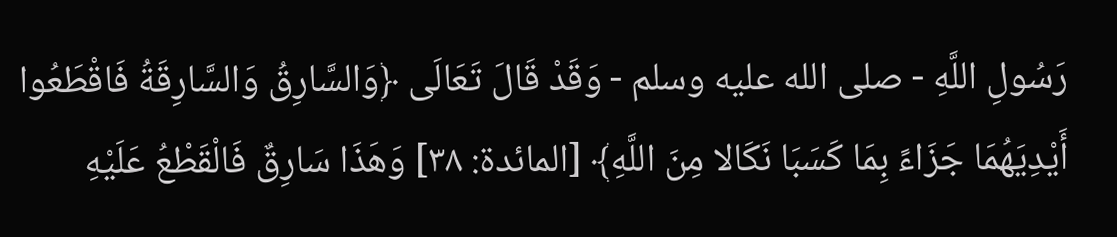رَسُولِ اللَّهِ - صلى الله عليه وسلم - وَقَدْ قَالَ تَعَالَى ﴿وَالسَّارِقُ وَالسَّارِقَةُ فَاقْطَعُوا أَيْدِيَهُمَا جَزَاءً بِمَا كَسَبَا نَكَالا مِنَ اللَّهِ﴾ [المائدة: ٣٨] وَهَذَا سَارِقٌ فَالْقَطْعُ عَلَيْهِ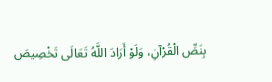بِنَصِّ الْقُرْآنِ، وَلَوْ أَرَادَ اللَّهُ تَعَالَى تَخْصِيصَ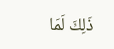ذَلِكَ لَمَا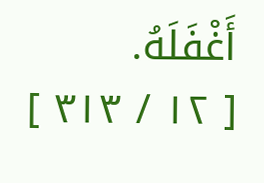أَغْفَلَهُ.
[ ١٢ / ٣١٣ ]